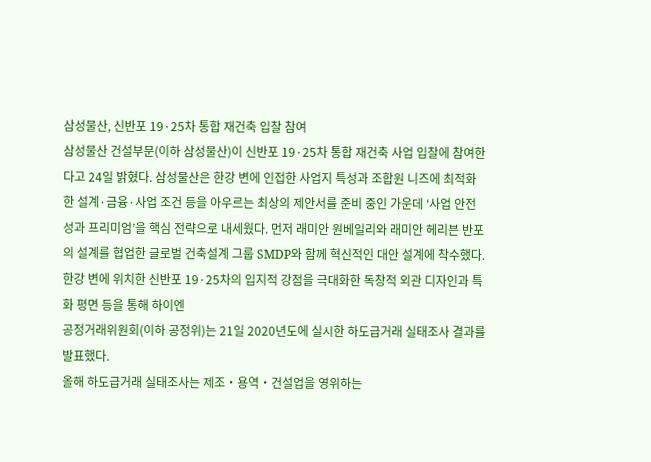삼성물산, 신반포 19·25차 통합 재건축 입찰 참여
삼성물산 건설부문(이하 삼성물산)이 신반포 19·25차 통합 재건축 사업 입찰에 참여한다고 24일 밝혔다. 삼성물산은 한강 변에 인접한 사업지 특성과 조합원 니즈에 최적화한 설계·금융·사업 조건 등을 아우르는 최상의 제안서를 준비 중인 가운데 ‘사업 안전성과 프리미엄’을 핵심 전략으로 내세웠다. 먼저 래미안 원베일리와 래미안 헤리븐 반포의 설계를 협업한 글로벌 건축설계 그룹 SMDP와 함께 혁신적인 대안 설계에 착수했다. 한강 변에 위치한 신반포 19·25차의 입지적 강점을 극대화한 독창적 외관 디자인과 특화 평면 등을 통해 하이엔
공정거래위원회(이하 공정위)는 21일 2020년도에 실시한 하도급거래 실태조사 결과를 발표했다.
올해 하도급거래 실태조사는 제조・용역・건설업을 영위하는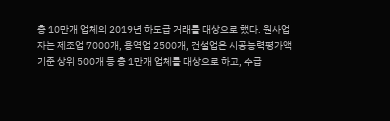총 10만개 업체의 2019년 하도급 거래를 대상으로 했다. 원사업자는 제조업 7000개, 용역업 2500개, 건설업은 시공능력평가액 기준 상위 500개 등 총 1만개 업체를 대상으로 하고, 수급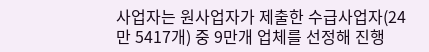사업자는 원사업자가 제출한 수급사업자(24만 5417개) 중 9만개 업체를 선정해 진행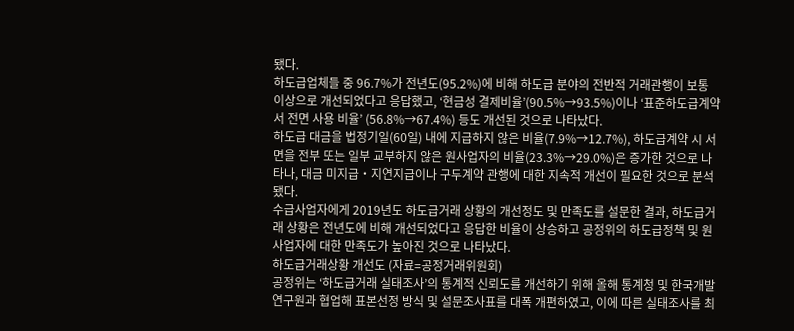됐다.
하도급업체들 중 96.7%가 전년도(95.2%)에 비해 하도급 분야의 전반적 거래관행이 보통 이상으로 개선되었다고 응답했고, ‘현금성 결제비율’(90.5%→93.5%)이나 ‘표준하도급계약서 전면 사용 비율’ (56.8%→67.4%) 등도 개선된 것으로 나타났다.
하도급 대금을 법정기일(60일) 내에 지급하지 않은 비율(7.9%→12.7%), 하도급계약 시 서면을 전부 또는 일부 교부하지 않은 원사업자의 비율(23.3%→29.0%)은 증가한 것으로 나타나, 대금 미지급‧지연지급이나 구두계약 관행에 대한 지속적 개선이 필요한 것으로 분석됐다.
수급사업자에게 2019년도 하도급거래 상황의 개선정도 및 만족도를 설문한 결과, 하도급거래 상황은 전년도에 비해 개선되었다고 응답한 비율이 상승하고 공정위의 하도급정책 및 원사업자에 대한 만족도가 높아진 것으로 나타났다.
하도급거래상황 개선도 (자료=공정거래위원회)
공정위는 ‘하도급거래 실태조사’의 통계적 신뢰도를 개선하기 위해 올해 통계청 및 한국개발연구원과 협업해 표본선정 방식 및 설문조사표를 대폭 개편하였고, 이에 따른 실태조사를 최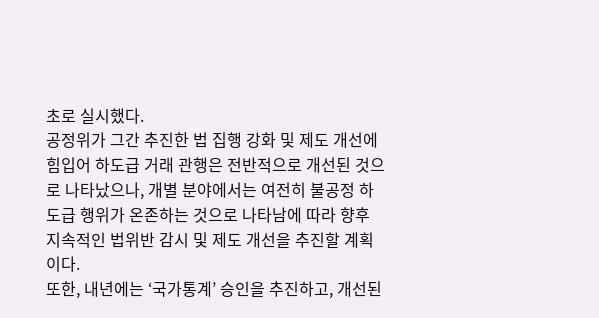초로 실시했다.
공정위가 그간 추진한 법 집행 강화 및 제도 개선에 힘입어 하도급 거래 관행은 전반적으로 개선된 것으로 나타났으나, 개별 분야에서는 여전히 불공정 하도급 행위가 온존하는 것으로 나타남에 따라 향후 지속적인 법위반 감시 및 제도 개선을 추진할 계획이다.
또한, 내년에는 ‘국가통계’ 승인을 추진하고, 개선된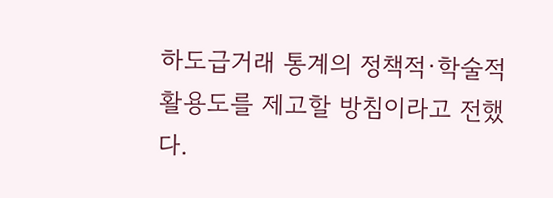하도급거래 통계의 정책적·학술적 활용도를 제고할 방침이라고 전했다.